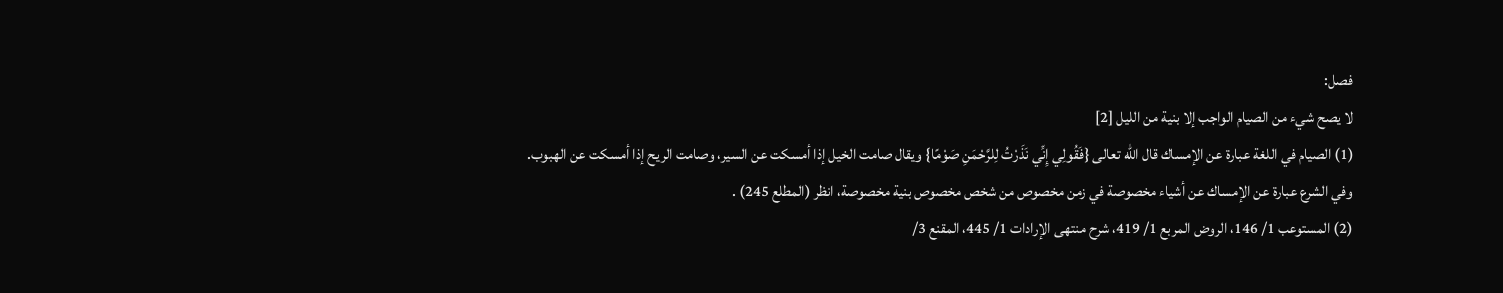فصل:
لا يصح شيء من الصيام الواجب إلا بنية من الليل [2]
(1) الصيام في اللغة عبارة عن الإمساك قال الله تعالى {فَقُولِي إِنِّي نَذَرْتُ لِلرَّحْمَنِ صَوْمًا} ويقال صامت الخيل إذا أمسكت عن السير، وصامت الريح إذا أمسكت عن الهبوب.
وفي الشرع عبارة عن الإمساك عن أشياء مخصوصة في زمن مخصوص من شخص مخصوص بنية مخصوصة، انظر (المطلع 245) .
(2) المستوعب 1/ 146، الروض المربع 1/ 419، شرح منتهى الإرادات 1/ 445، المقنع 3/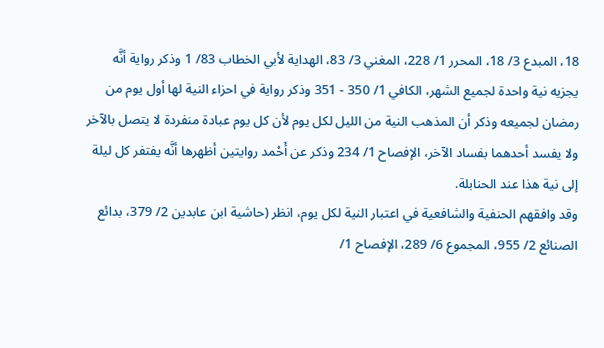18، المبدع 3/ 18، المحرر 1/ 228، المغني 3/ 83، الهداية لأبي الخطاب 83/ 1 وذكر رواية أنَّه يجزيه نية واحدة لجميع الشهر، الكافي 1/ 350 - 351 وذكر رواية في احزاء النية لها أول يوم من رمضان لجميعه وذكر أن المذهب النية من الليل لكل يوم لأن كل يوم عبادة منفردة لا يتصل بالآخر ولا يفسد أحدهما بفساد الآخر، الإفصاح 1/ 234 وذكر عن أَحْمد روايتين أظهرها أنَّه يفتفر كل ليلة إلى نية هذا عند الحنابلة.
وقد وافقهم الحنفية والشافعية في اعتبار النية لكل يوم، انظر (حاشية ابن عابدين 2/ 379، بدائع الصنائع 2/ 955، المجموع 6/ 289، الإفصاح 1/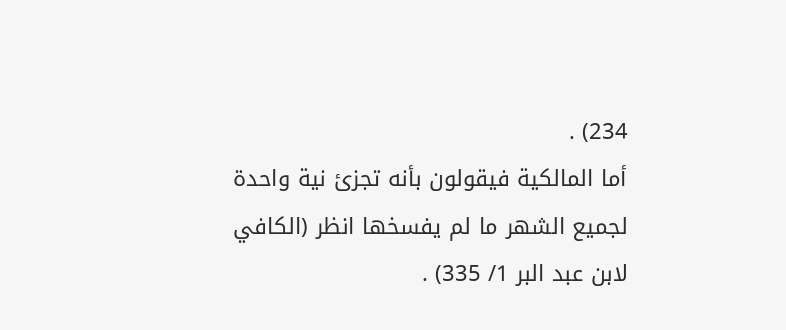234) .
أما المالكية فيقولون بأنه تجزئ نية واحدة لجميع الشهر ما لم يفسخها انظر (الكافي لابن عبد البر 1/ 335) .